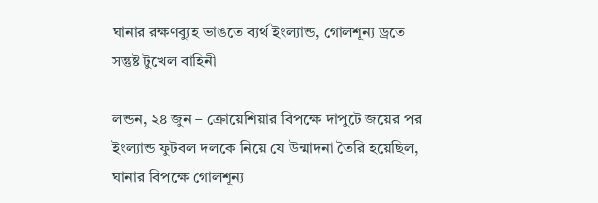ঘানার রক্ষণব্যুহ ভাঙতে ব্যর্থ ইংল্যান্ড, গোলশূন্য ড্রতে সন্তুষ্ট টুখেল বাহিনী

লন্ডন, ২৪ জুন – ক্রোয়েশিয়ার বিপক্ষে দাপুটে জয়ের পর ইংল্যান্ড ফুটবল দলকে নিয়ে যে উন্মাদনা তৈরি হয়েছিল, ঘানার বিপক্ষে গোলশূন্য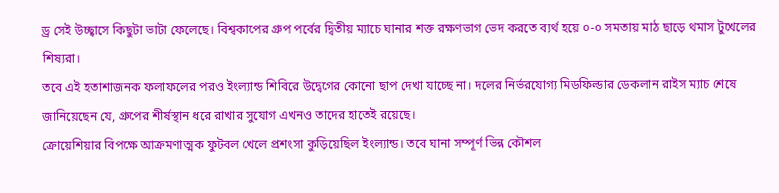ড্র সেই উচ্ছ্বাসে কিছুটা ভাটা ফেলেছে। বিশ্বকাপের গ্রুপ পর্বের দ্বিতীয় ম্যাচে ঘানার শক্ত রক্ষণভাগ ভেদ করতে ব্যর্থ হয়ে ০-০ সমতায় মাঠ ছাড়ে থমাস টুখেলের শিষ্যরা।
তবে এই হতাশাজনক ফলাফলের পরও ইংল্যান্ড শিবিরে উদ্বেগের কোনো ছাপ দেখা যাচ্ছে না। দলের নির্ভরযোগ্য মিডফিল্ডার ডেকলান রাইস ম্যাচ শেষে জানিয়েছেন যে, গ্রুপের শীর্ষস্থান ধরে রাখার সুযোগ এখনও তাদের হাতেই রয়েছে।
ক্রোয়েশিয়ার বিপক্ষে আক্রমণাত্মক ফুটবল খেলে প্রশংসা কুড়িয়েছিল ইংল্যান্ড। তবে ঘানা সম্পূর্ণ ভিন্ন কৌশল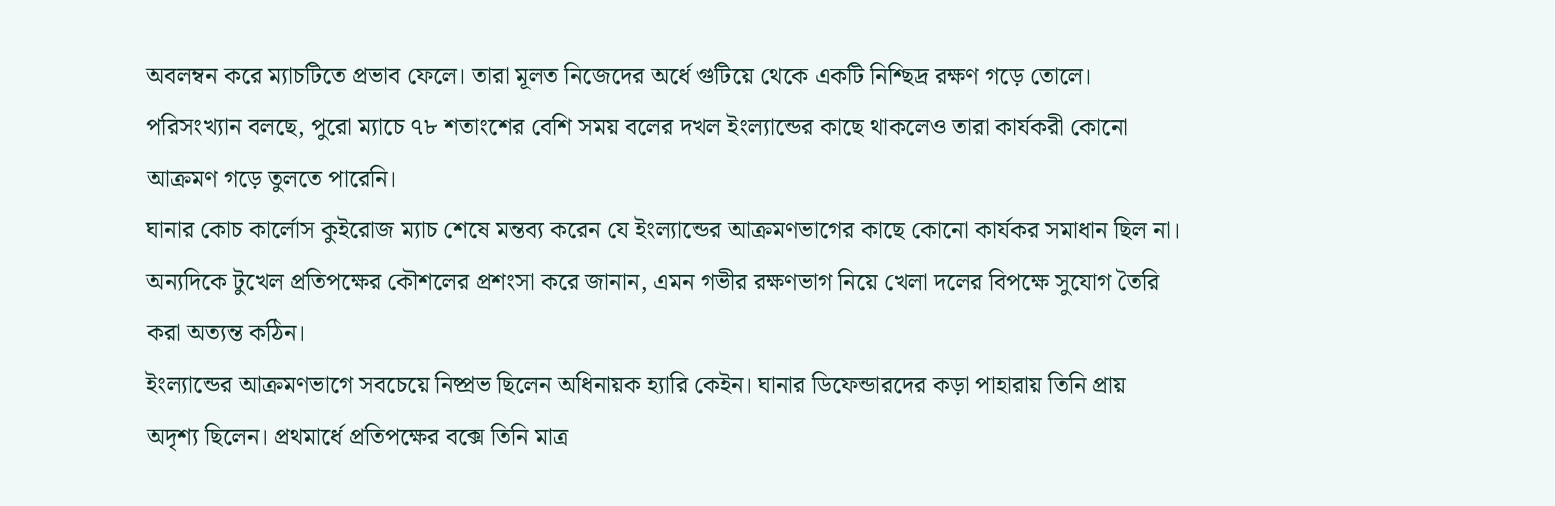অবলম্বন করে ম্যাচটিতে প্রভাব ফেলে। তারা মূলত নিজেদের অর্ধে গুটিয়ে থেকে একটি নিশ্ছিদ্র রক্ষণ গড়ে তোলে। পরিসংখ্যান বলছে, পুরো ম্যাচে ৭৮ শতাংশের বেশি সময় বলের দখল ইংল্যান্ডের কাছে থাকলেও তারা কার্যকরী কোনো আক্রমণ গড়ে তুলতে পারেনি।
ঘানার কোচ কার্লোস কুইরোজ ম্যাচ শেষে মন্তব্য করেন যে ইংল্যান্ডের আক্রমণভাগের কাছে কোনো কার্যকর সমাধান ছিল না। অন্যদিকে টুখেল প্রতিপক্ষের কৌশলের প্রশংসা করে জানান, এমন গভীর রক্ষণভাগ নিয়ে খেলা দলের বিপক্ষে সুযোগ তৈরি করা অত্যন্ত কঠিন।
ইংল্যান্ডের আক্রমণভাগে সবচেয়ে নিষ্প্রভ ছিলেন অধিনায়ক হ্যারি কেইন। ঘানার ডিফেন্ডারদের কড়া পাহারায় তিনি প্রায় অদৃশ্য ছিলেন। প্রথমার্ধে প্রতিপক্ষের বক্সে তিনি মাত্র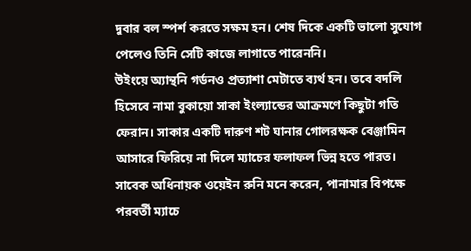দুবার বল স্পর্শ করতে সক্ষম হন। শেষ দিকে একটি ভালো সুযোগ পেলেও তিনি সেটি কাজে লাগাতে পারেননি।
উইংয়ে অ্যান্থনি গর্ডনও প্রত্যাশা মেটাতে ব্যর্থ হন। তবে বদলি হিসেবে নামা বুকায়ো সাকা ইংল্যান্ডের আক্রমণে কিছুটা গতি ফেরান। সাকার একটি দারুণ শট ঘানার গোলরক্ষক বেঞ্জামিন আসারে ফিরিয়ে না দিলে ম্যাচের ফলাফল ভিন্ন হতে পারত।
সাবেক অধিনায়ক ওয়েইন রুনি মনে করেন, পানামার বিপক্ষে পরবর্তী ম্যাচে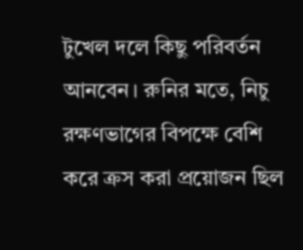টুখেল দলে কিছু পরিবর্তন আনবেন। রুনির মতে, নিচু রক্ষণভাগের বিপক্ষে বেশি করে ক্রস করা প্রয়োজন ছিল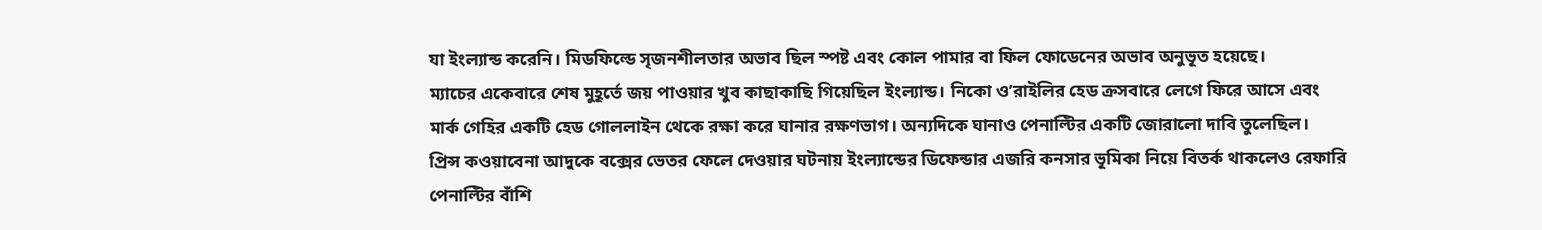যা ইংল্যান্ড করেনি। মিডফিল্ডে সৃজনশীলতার অভাব ছিল স্পষ্ট এবং কোল পামার বা ফিল ফোডেনের অভাব অনুভূত হয়েছে।
ম্যাচের একেবারে শেষ মুহূর্তে জয় পাওয়ার খুব কাছাকাছি গিয়েছিল ইংল্যান্ড। নিকো ও’রাইলির হেড ক্রসবারে লেগে ফিরে আসে এবং মার্ক গেহির একটি হেড গোললাইন থেকে রক্ষা করে ঘানার রক্ষণভাগ। অন্যদিকে ঘানাও পেনাল্টির একটি জোরালো দাবি তুলেছিল।
প্রিন্স কওয়াবেনা আদুকে বক্সের ভেতর ফেলে দেওয়ার ঘটনায় ইংল্যান্ডের ডিফেন্ডার এজরি কনসার ভূমিকা নিয়ে বিতর্ক থাকলেও রেফারি পেনাল্টির বাঁশি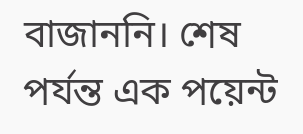বাজাননি। শেষ পর্যন্ত এক পয়েন্ট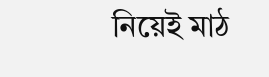নিয়েই মাঠ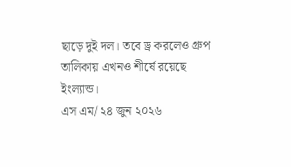ছাড়ে দুই দল। তবে ড্র করলেও গ্রুপ তালিকায় এখনও শীর্ষে রয়েছে ইংল্যান্ড।
এস এম/ ২৪ জুন ২০২৬